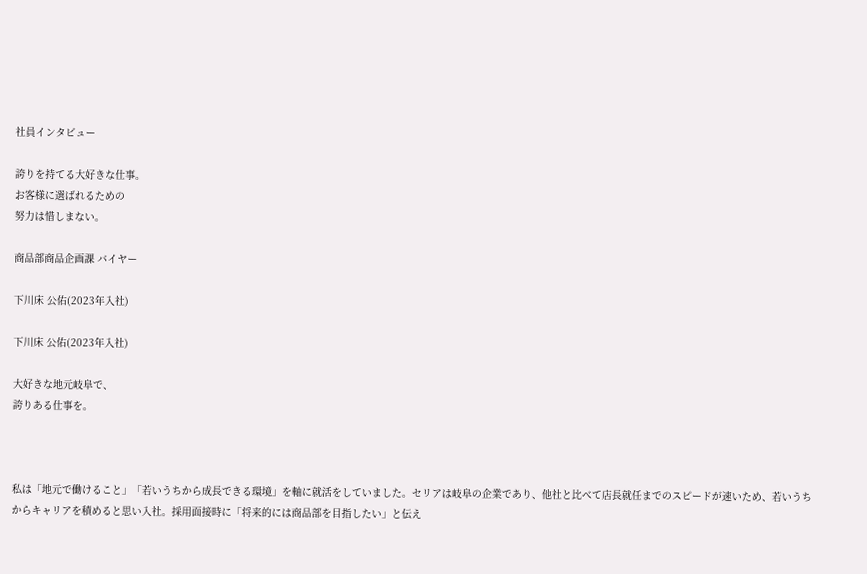社員インタビュー

誇りを持てる大好きな仕事。
お客様に選ばれるための
努力は惜しまない。

商品部商品企画課 バイヤー

下川床 公佑(2023年入社)

下川床 公佑(2023年入社)

大好きな地元岐阜で、
誇りある仕事を。



私は「地元で働けること」「若いうちから成長できる環境」を軸に就活をしていました。セリアは岐阜の企業であり、他社と比べて店長就任までのスピードが速いため、若いうちからキャリアを積めると思い入社。採用面接時に「将来的には商品部を目指したい」と伝え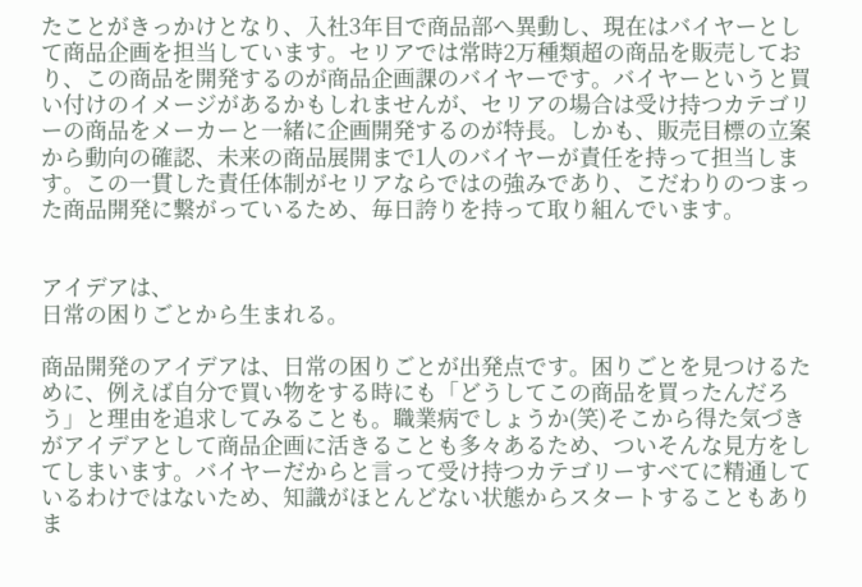たことがきっかけとなり、入社3年目で商品部へ異動し、現在はバイヤーとして商品企画を担当しています。セリアでは常時2万種類超の商品を販売しており、この商品を開発するのが商品企画課のバイヤーです。バイヤーというと買い付けのイメージがあるかもしれませんが、セリアの場合は受け持つカテゴリーの商品をメーカーと一緒に企画開発するのが特長。しかも、販売目標の立案から動向の確認、未来の商品展開まで1人のバイヤーが責任を持って担当します。この一貫した責任体制がセリアならではの強みであり、こだわりのつまった商品開発に繋がっているため、毎日誇りを持って取り組んでいます。


アイデアは、
日常の困りごとから生まれる。

商品開発のアイデアは、日常の困りごとが出発点です。困りごとを見つけるために、例えば自分で買い物をする時にも「どうしてこの商品を買ったんだろう」と理由を追求してみることも。職業病でしょうか(笑)そこから得た気づきがアイデアとして商品企画に活きることも多々あるため、ついそんな見方をしてしまいます。バイヤーだからと言って受け持つカテゴリーすべてに精通しているわけではないため、知識がほとんどない状態からスタートすることもありま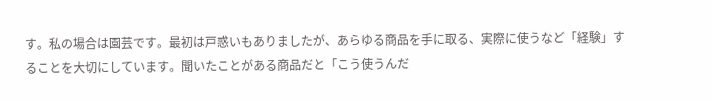す。私の場合は園芸です。最初は戸惑いもありましたが、あらゆる商品を手に取る、実際に使うなど「経験」することを大切にしています。聞いたことがある商品だと「こう使うんだ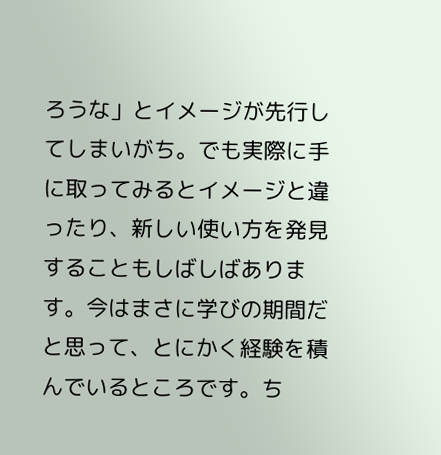ろうな」とイメージが先行してしまいがち。でも実際に手に取ってみるとイメージと違ったり、新しい使い方を発見することもしばしばあります。今はまさに学びの期間だと思って、とにかく経験を積んでいるところです。ち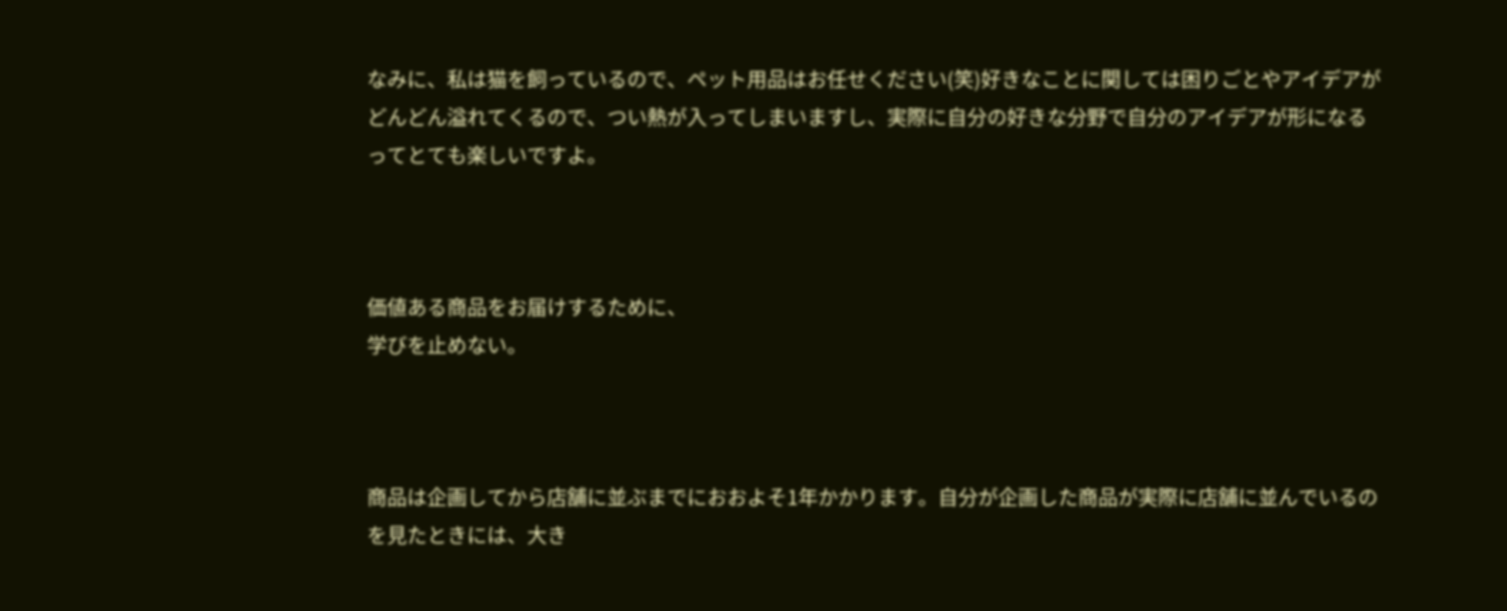なみに、私は猫を飼っているので、ペット用品はお任せください(笑)好きなことに関しては困りごとやアイデアがどんどん溢れてくるので、つい熱が入ってしまいますし、実際に自分の好きな分野で自分のアイデアが形になるってとても楽しいですよ。



価値ある商品をお届けするために、
学びを止めない。



商品は企画してから店舗に並ぶまでにおおよそ1年かかります。自分が企画した商品が実際に店舗に並んでいるのを見たときには、大き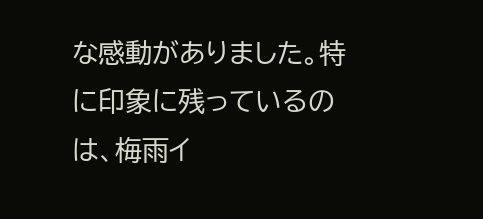な感動がありました。特に印象に残っているのは、梅雨イ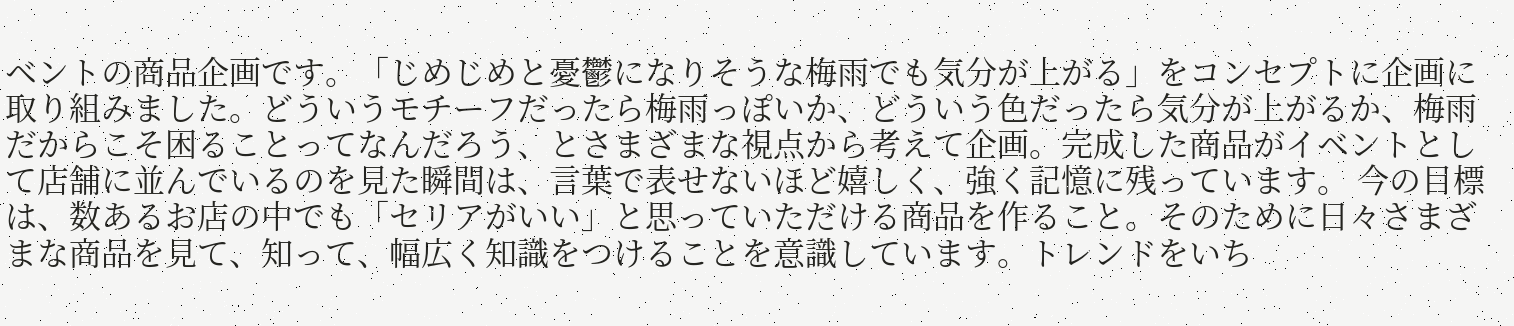ベントの商品企画です。「じめじめと憂鬱になりそうな梅雨でも気分が上がる」をコンセプトに企画に取り組みました。どういうモチーフだったら梅雨っぽいか、どういう色だったら気分が上がるか、梅雨だからこそ困ることってなんだろう、とさまざまな視点から考えて企画。完成した商品がイベントとして店舗に並んでいるのを見た瞬間は、言葉で表せないほど嬉しく、強く記憶に残っています。 今の目標は、数あるお店の中でも「セリアがいい」と思っていただける商品を作ること。そのために日々さまざまな商品を見て、知って、幅広く知識をつけることを意識しています。トレンドをいち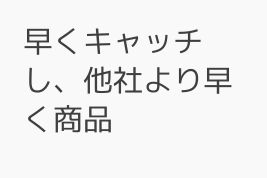早くキャッチし、他社より早く商品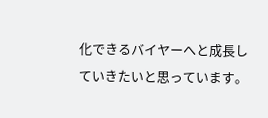化できるバイヤーへと成長していきたいと思っています。